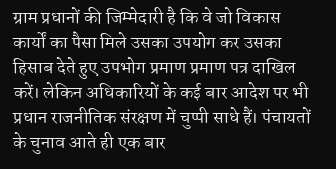ग्राम प्रधानों की जिम्मेदारी है कि वे जो विकास कार्यों का पैसा मिले उसका उपयोग कर उसका हिसाब देते हुए उपभोग प्रमाण प्रमाण पत्र दाखिल करें। लेकिन अधिकारियों के कई बार आदेश पर भी प्रधान राजनीतिक संरक्षण में चुप्पी साधे हैं। पंचायतों के चुनाव आते ही एक बार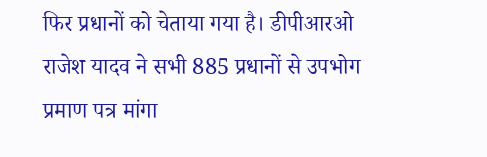फिर प्रधानों को चेताया गया है। डीपीआरओ राजेश यादव ने सभी 885 प्रधानों से उपभोग प्रमाण पत्र मांगा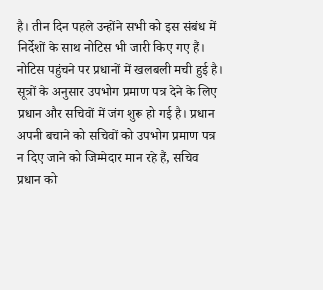है। तीन दिन पहले उन्होंने सभी को इस संबंध में निर्देशों के साथ नोटिस भी जारी किए गए हैं। नोटिस पहुंचने पर प्रधानों में खलबली मची हुई है। सूत्रों के अनुसार उपभोग प्रमाण पत्र देने के लिए प्रधान और सचिवों में जंग शुरू हो गई है। प्रधान अपनी बचाने को सचिवों को उपभोग प्रमाण पत्र न दिए जाने को जिम्मेदार मान रहे हैं, सचिव प्रधान को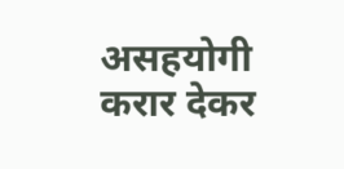असहयोगी करार देकर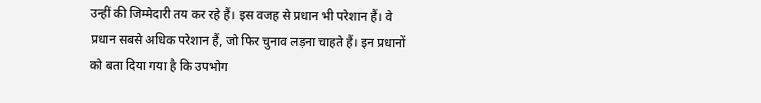उन्हीं की जिम्मेदारी तय कर रहे हैं। इस वजह से प्रधान भी परेशान हैं। वे प्रधान सबसे अधिक परेशान हैं, जो फिर चुनाव लड़ना चाहते हैं। इन प्रधानों को बता दिया गया है कि उपभोग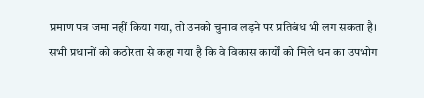प्रमाण पत्र जमा नहीं किया गया, तो उनको चुनाव लड़ने पर प्रतिबंध भी लग सकता है।
सभी प्रधानों को कठोरता से कहा गया है कि वे विकास कार्यों को मिले धन का उपभोग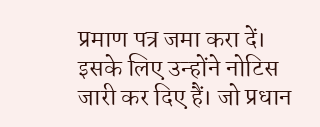प्रमाण पत्र जमा करा दें। इसके लिए उन्होंने नोटिस जारी कर दिए हैं। जो प्रधान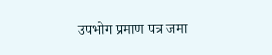उपभोग प्रमाण पत्र जमा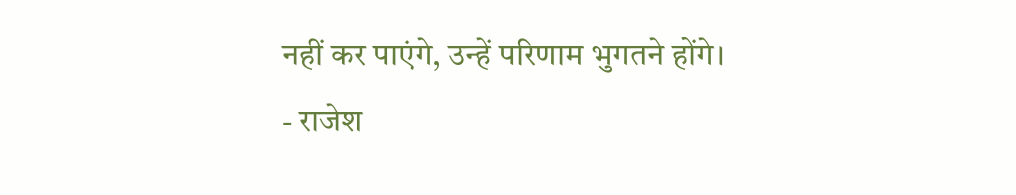नहीं कर पाएंगे, उन्हें परिणाम भुगतने होंगे।
- राजेश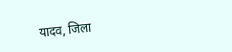यादव, जिला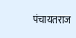पंचायतराज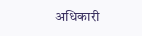अधिकारी